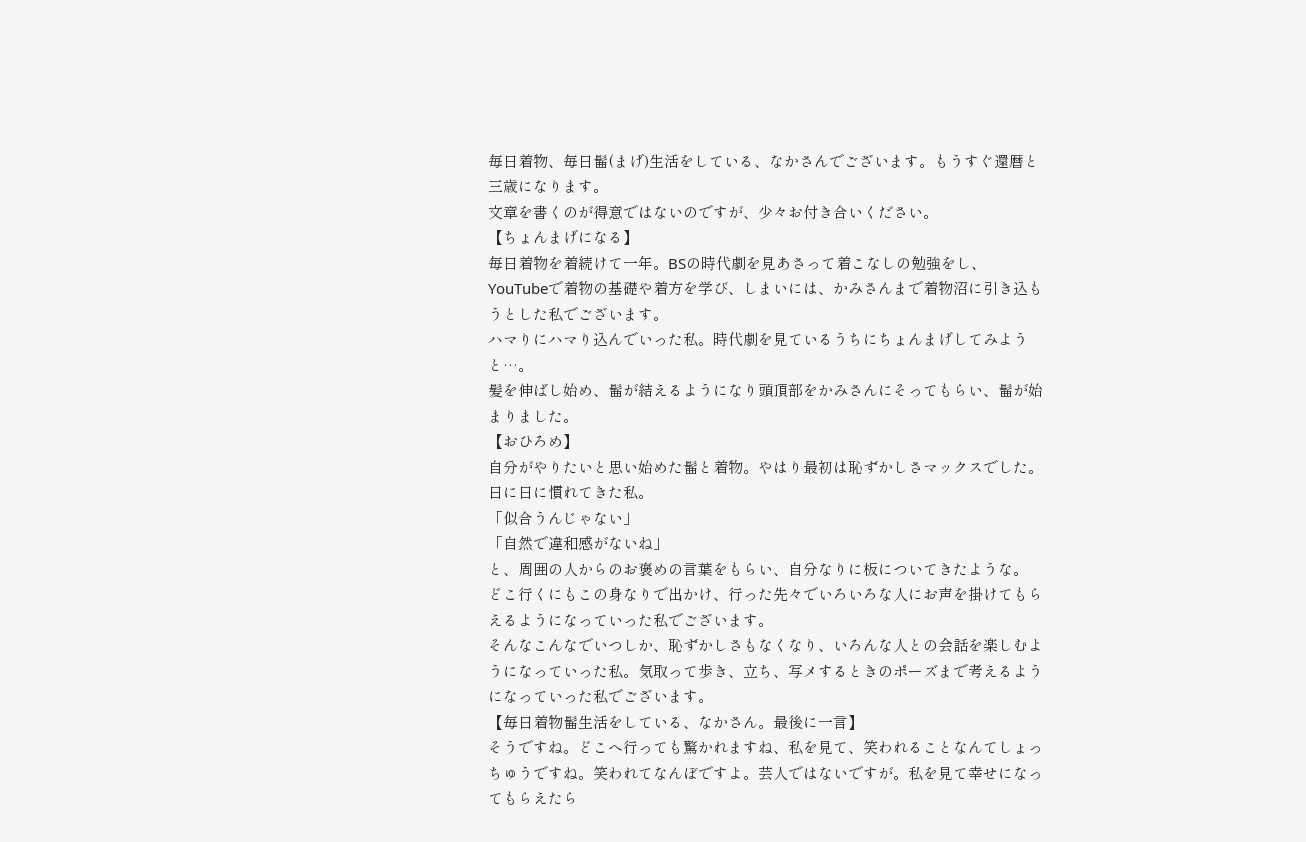毎日着物、毎日髷(まげ)生活をしている、なかさんでございます。もうすぐ還暦と三歳になります。
文章を書くのが得意ではないのですが、少々お付き合いください。
【ちょんまげになる】
毎日着物を着続けて一年。BSの時代劇を見あさって着こなしの勉強をし、YouTubeで着物の基礎や着方を学び、しまいには、かみさんまで着物沼に引き込もうとした私でございます。
ハマりにハマり込んでいった私。時代劇を見ているうちにちょんまげしてみようと…。
髪を伸ばし始め、髷が結えるようになり頭頂部をかみさんにそってもらい、髷が始まりました。
【おひろめ】
自分がやりたいと思い始めた髷と着物。やはり最初は恥ずかしさマックスでした。
日に日に慣れてきた私。
「似合うんじゃない」
「自然で違和感がないね」
と、周囲の人からのお褒めの言葉をもらい、自分なりに板についてきたような。
どこ行くにもこの身なりで出かけ、行った先々でいろいろな人にお声を掛けてもらえるようになっていった私でございます。
そんなこんなでいつしか、恥ずかしさもなくなり、いろんな人との会話を楽しむようになっていった私。気取って歩き、立ち、写メするときのポーズまで考えるようになっていった私でございます。
【毎日着物髷生活をしている、なかさん。最後に一言】
そうですね。どこへ行っても驚かれますね、私を見て、笑われることなんてしょっちゅうですね。笑われてなんぼですよ。芸人ではないですが。私を見て幸せになってもらえたら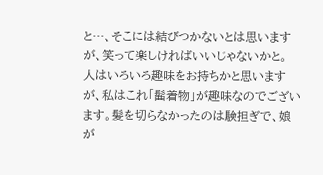と…、そこには結びつかないとは思いますが、笑って楽しければいいじゃないかと。
人はいろいろ趣味をお持ちかと思いますが、私はこれ「髷着物」が趣味なのでございます。髪を切らなかったのは験担ぎで、娘が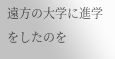遠方の大学に進学をしたのを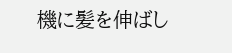機に髪を伸ばし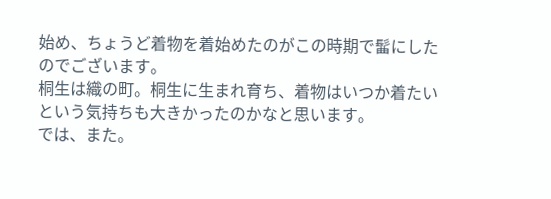始め、ちょうど着物を着始めたのがこの時期で髷にしたのでございます。
桐生は織の町。桐生に生まれ育ち、着物はいつか着たいという気持ちも大きかったのかなと思います。
では、また。